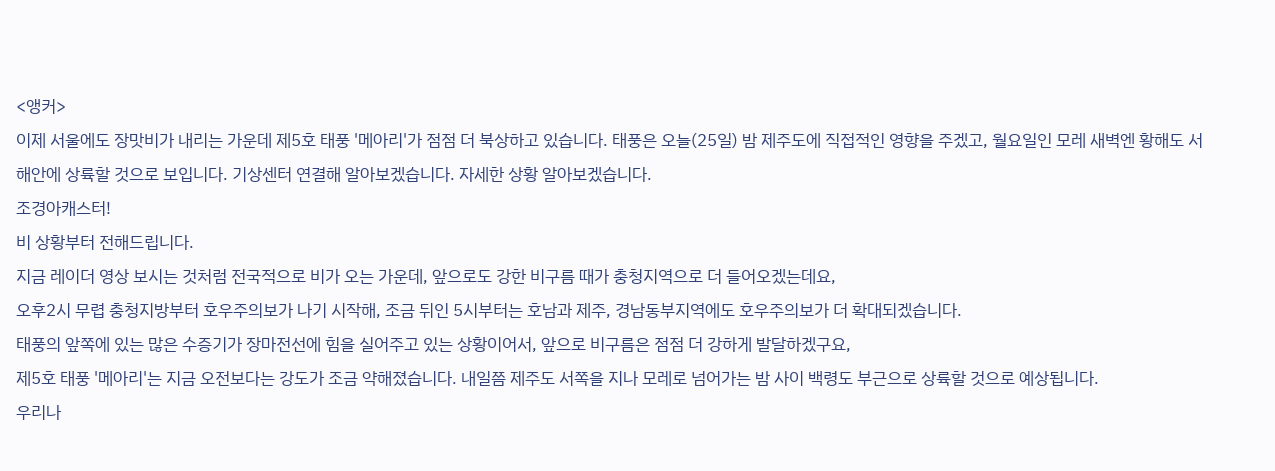<앵커>
이제 서울에도 장맛비가 내리는 가운데 제5호 태풍 '메아리'가 점점 더 북상하고 있습니다. 태풍은 오늘(25일) 밤 제주도에 직접적인 영향을 주겠고, 월요일인 모레 새벽엔 황해도 서해안에 상륙할 것으로 보입니다. 기상센터 연결해 알아보겠습니다. 자세한 상황 알아보겠습니다.
조경아캐스터!
비 상황부터 전해드립니다.
지금 레이더 영상 보시는 것처럼 전국적으로 비가 오는 가운데, 앞으로도 강한 비구름 때가 충청지역으로 더 들어오겠는데요,
오후2시 무렵 충청지방부터 호우주의보가 나기 시작해, 조금 뒤인 5시부터는 호남과 제주, 경남동부지역에도 호우주의보가 더 확대되겠습니다.
태풍의 앞쪽에 있는 많은 수증기가 장마전선에 힘을 실어주고 있는 상황이어서, 앞으로 비구름은 점점 더 강하게 발달하겠구요,
제5호 태풍 '메아리'는 지금 오전보다는 강도가 조금 약해졌습니다. 내일쯤 제주도 서쪽을 지나 모레로 넘어가는 밤 사이 백령도 부근으로 상륙할 것으로 예상됩니다.
우리나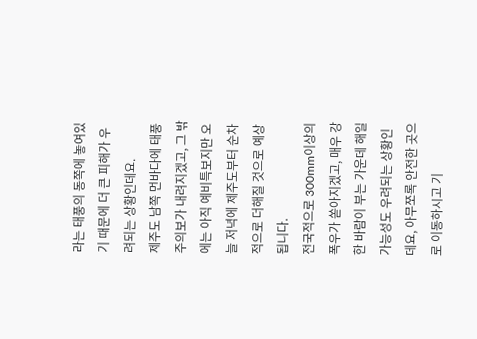라는 태풍의 동쪽에 놓여있기 때문에 더 큰 피해가 우려되는 상황인데요.
제주도 남쪽 먼바다에 태풍주의보가 내려지겠고, 그 밖에는 아직 예비특보지만 오늘 저녁에 제주도부터 순차적으로 더해질 것으로 예상됩니다.
전국적으로 300mm이상의 폭우가 쏟아지겠고, 매우 강한 바람이 부는 가운데 해일 가능성도 우려되는 상황인데요, 아무쪼록 안전한 곳으로 이동하시고 기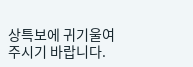상특보에 귀기울여주시기 바랍니다.